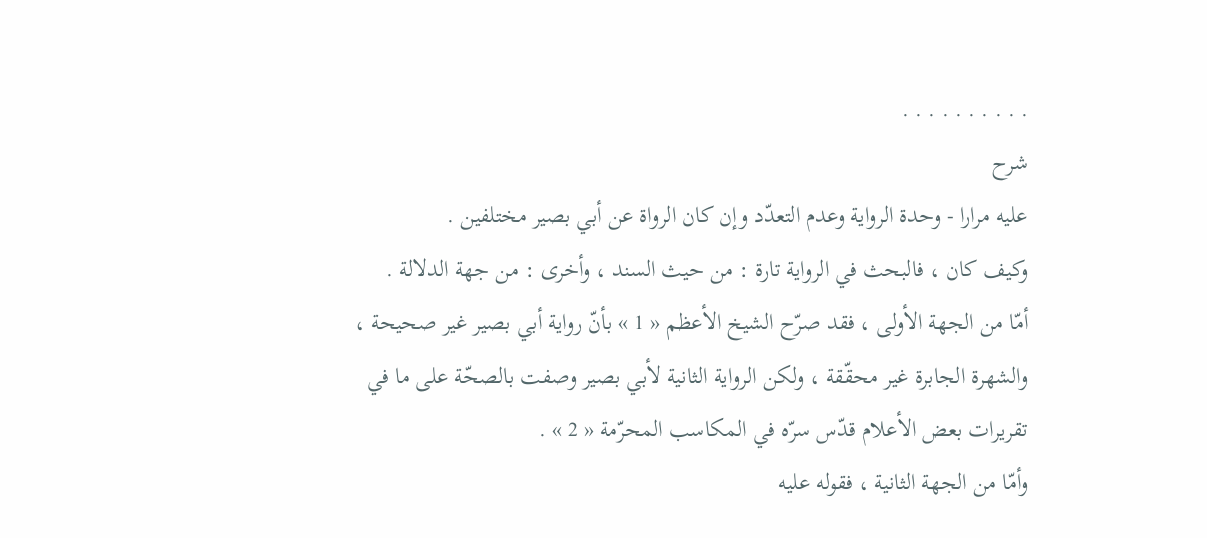. . . . . . . . . .
شرح
عليه مرارا - وحدة الرواية وعدم التعدّد وإن كان الرواة عن أبي بصير مختلفين .
وكيف كان ، فالبحث في الرواية تارة : من حيث السند ، وأخرى : من جهة الدلالة .
أمّا من الجهة الأولى ، فقد صرّح الشيخ الأعظم « 1 » بأنّ رواية أبي بصير غير صحيحة ، والشهرة الجابرة غير محقّقة ، ولكن الرواية الثانية لأبي بصير وصفت بالصحّة على ما في تقريرات بعض الأعلام قدّس سرّه في المكاسب المحرّمة « 2 » .
وأمّا من الجهة الثانية ، فقوله عليه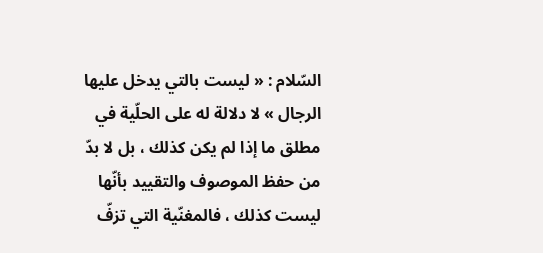السّلام : « ليست بالتي يدخل عليها الرجال » لا دلالة له على الحلّية في مطلق ما إذا لم يكن كذلك ، بل لا بدّ من حفظ الموصوف والتقييد بأنّها ليست كذلك ، فالمغنّية التي تزفّ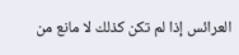العرائس إذا لم تكن كذلك لا مانع من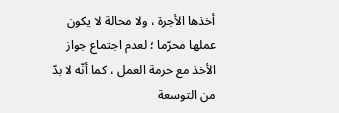أخذها الأجرة ، ولا محالة لا يكون عملها محرّما ؛ لعدم اجتماع جواز الأخذ مع حرمة العمل ، كما أنّه لا بدّ من التوسعة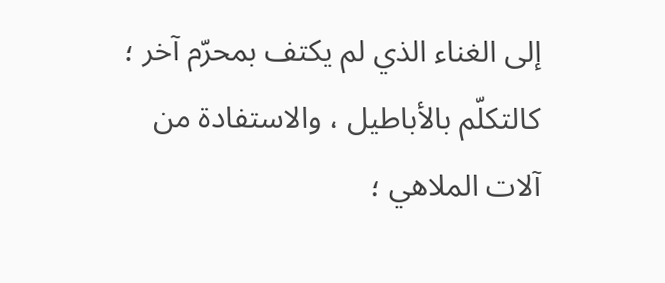إلى الغناء الذي لم يكتف بمحرّم آخر ؛ كالتكلّم بالأباطيل ، والاستفادة من آلات الملاهي ؛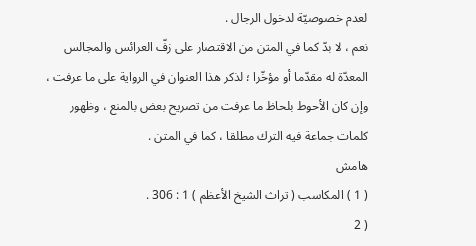لعدم خصوصيّة لدخول الرجال .
نعم ، لا بدّ كما في المتن من الاقتصار على زفّ العرائس والمجالس المعدّة له مقدّما أو مؤخّرا ؛ لذكر هذا العنوان في الرواية على ما عرفت ، وإن كان الأحوط بلحاظ ما عرفت من تصريح بعض بالمنع ، وظهور كلمات جماعة فيه الترك مطلقا ، كما في المتن .
هامش
( 1 ) المكاسب ( تراث الشيخ الأعظم ) 1 : 306 .
( 2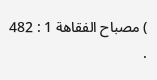) مصباح الفقاهة 1 : 482 .